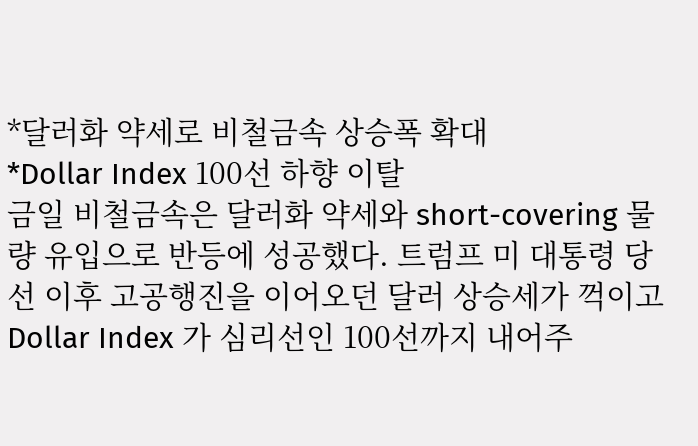*달러화 약세로 비철금속 상승폭 확대
*Dollar Index 100선 하향 이탈
금일 비철금속은 달러화 약세와 short-covering 물량 유입으로 반등에 성공했다. 트럼프 미 대통령 당선 이후 고공행진을 이어오던 달러 상승세가 꺽이고 Dollar Index 가 심리선인 100선까지 내어주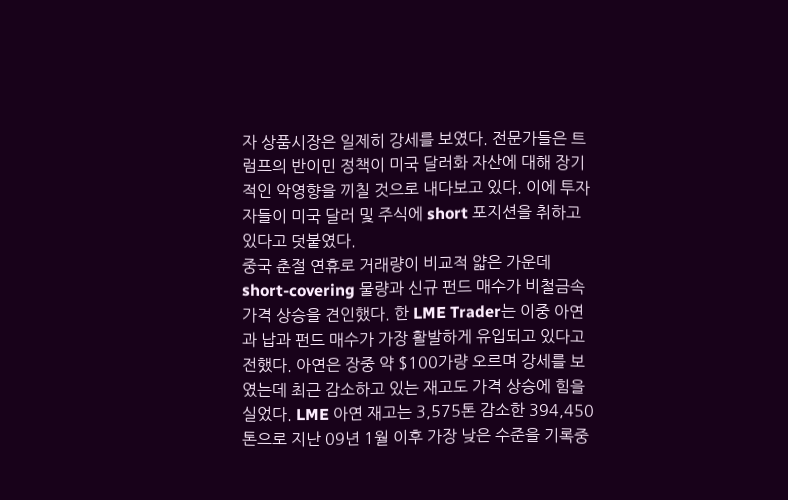자 상품시장은 일제히 강세를 보였다. 전문가들은 트럼프의 반이민 정책이 미국 달러화 자산에 대해 장기적인 악영향을 끼칠 것으로 내다보고 있다. 이에 투자자들이 미국 달러 및 주식에 short 포지션을 취하고 있다고 덧붙였다.
중국 춘절 연휴로 거래량이 비교적 얇은 가운데 short-covering 물량과 신규 펀드 매수가 비철금속 가격 상승을 견인했다. 한 LME Trader는 이중 아연과 납과 펀드 매수가 가장 활발하게 유입되고 있다고 전했다. 아연은 장중 약 $100가량 오르며 강세를 보였는데 최근 감소하고 있는 재고도 가격 상승에 힘을 실었다. LME 아연 재고는 3,575톤 감소한 394,450톤으로 지난 09년 1월 이후 가장 낮은 수준을 기록중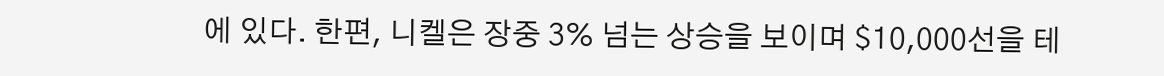에 있다. 한편, 니켈은 장중 3% 넘는 상승을 보이며 $10,000선을 테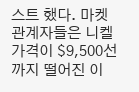스트 했다. 마켓 관계자들은 니켈 가격이 $9,500선까지 떨어진 이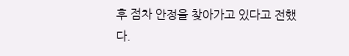후 점차 안정을 찾아가고 있다고 전했다.